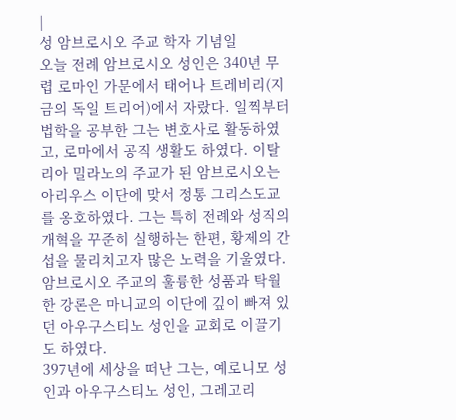|
성 암브로시오 주교 학자 기념일
오늘 전례 암브로시오 성인은 340년 무렵 로마인 가문에서 태어나 트레비리(지금의 독일 트리어)에서 자랐다. 일찍부터 법학을 공부한 그는 변호사로 활동하였고, 로마에서 공직 생활도 하였다. 이탈리아 밀라노의 주교가 된 암브로시오는 아리우스 이단에 맞서 정통 그리스도교를 옹호하였다. 그는 특히 전례와 성직의 개혁을 꾸준히 실행하는 한편, 황제의 간섭을 물리치고자 많은 노력을 기울였다. 암브로시오 주교의 훌륭한 성품과 탁월한 강론은 마니교의 이단에 깊이 빠져 있던 아우구스티노 성인을 교회로 이끌기도 하였다.
397년에 세상을 떠난 그는, 예로니모 성인과 아우구스티노 성인, 그레고리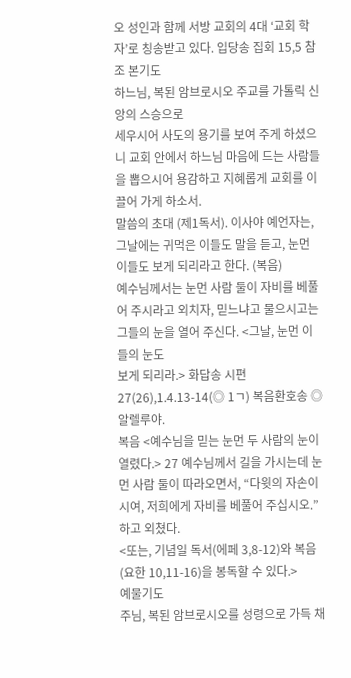오 성인과 함께 서방 교회의 4대 ‘교회 학자’로 칭송받고 있다. 입당송 집회 15,5 참조 본기도
하느님, 복된 암브로시오 주교를 가톨릭 신앙의 스승으로
세우시어 사도의 용기를 보여 주게 하셨으니 교회 안에서 하느님 마음에 드는 사람들을 뽑으시어 용감하고 지혜롭게 교회를 이끌어 가게 하소서.
말씀의 초대 (제1독서). 이사야 예언자는, 그날에는 귀먹은 이들도 말을 듣고, 눈먼 이들도 보게 되리라고 한다. (복음)
예수님께서는 눈먼 사람 둘이 자비를 베풀어 주시라고 외치자, 믿느냐고 물으시고는 그들의 눈을 열어 주신다. <그날, 눈먼 이들의 눈도
보게 되리라.> 화답송 시편
27(26),1.4.13-14(◎ 1ㄱ) 복음환호송 ◎ 알렐루야.
복음 <예수님을 믿는 눈먼 두 사람의 눈이 열렸다.> 27 예수님께서 길을 가시는데 눈먼 사람 둘이 따라오면서, “다윗의 자손이시여, 저희에게 자비를 베풀어 주십시오.” 하고 외쳤다.
<또는, 기념일 독서(에페 3,8-12)와 복음(요한 10,11-16)을 봉독할 수 있다.>
예물기도
주님, 복된 암브로시오를 성령으로 가득 채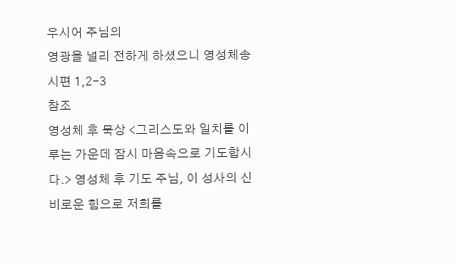우시어 주님의
영광을 널리 전하게 하셨으니 영성체송 시편 1,2-3
참조
영성체 후 묵상 <그리스도와 일치를 이루는 가운데 잠시 마음속으로 기도합시다.> 영성체 후 기도 주님, 이 성사의 신비로운 힘으로 저희를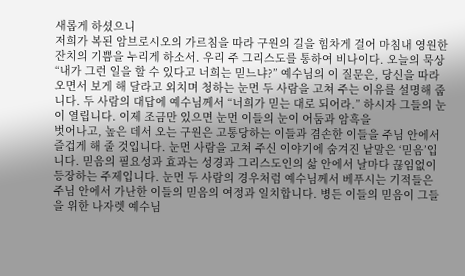새롭게 하셨으니
저희가 복된 암브로시오의 가르침을 따라 구원의 길을 힘차게 걸어 마침내 영원한 잔치의 기쁨을 누리게 하소서. 우리 주 그리스도를 통하여 비나이다. 오늘의 묵상 “내가 그런 일을 할 수 있다고 너희는 믿느냐?” 예수님의 이 질문은, 당신을 따라오면서 보게 해 달라고 외치며 청하는 눈먼 두 사람을 고쳐 주는 이유를 설명해 줍니다. 두 사람의 대답에 예수님께서 “너희가 믿는 대로 되어라.” 하시자 그들의 눈이 열립니다. 이제 조금만 있으면 눈먼 이들의 눈이 어둠과 암흑을
벗어나고, 높은 데서 오는 구원은 고통당하는 이들과 겸손한 이들을 주님 안에서 즐겁게 해 줄 것입니다. 눈먼 사람을 고쳐 주신 이야기에 숨겨진 낱말은 ‘믿음’입니다. 믿음의 필요성과 효과는 성경과 그리스도인의 삶 안에서 날마다 끊임없이 등장하는 주제입니다. 눈먼 두 사람의 경우처럼 예수님께서 베푸시는 기적들은 주님 안에서 가난한 이들의 믿음의 여정과 일치합니다. 병든 이들의 믿음이 그들을 위한 나자렛 예수님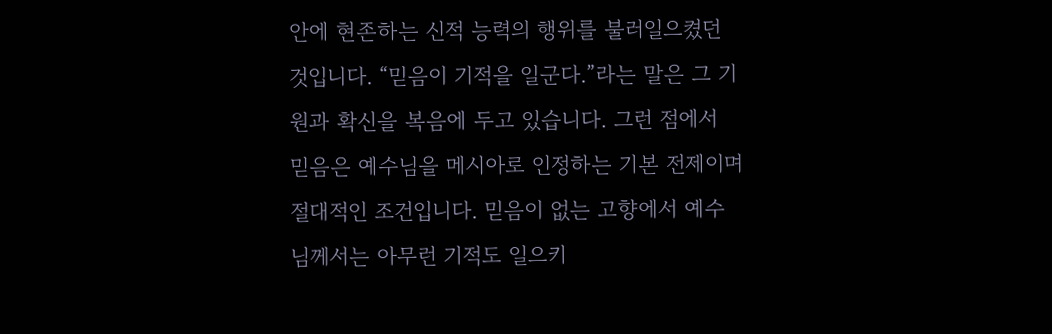안에 현존하는 신적 능력의 행위를 불러일으켰던 것입니다. “믿음이 기적을 일군다.”라는 말은 그 기원과 확신을 복음에 두고 있습니다. 그런 점에서 믿음은 예수님을 메시아로 인정하는 기본 전제이며 절대적인 조건입니다. 믿음이 없는 고향에서 예수님께서는 아무런 기적도 일으키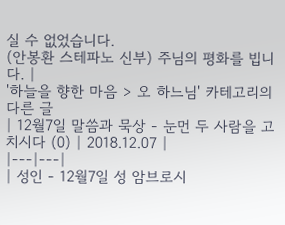실 수 없었습니다.
(안봉환 스테파노 신부) 주님의 평화를 빕니다. |
'하늘을 향한 마음 > 오 하느님' 카테고리의 다른 글
| 12월7일 말씀과 묵상 - 눈먼 두 사람을 고치시다 (0) | 2018.12.07 |
|---|---|
| 성인 - 12월7일 성 암브로시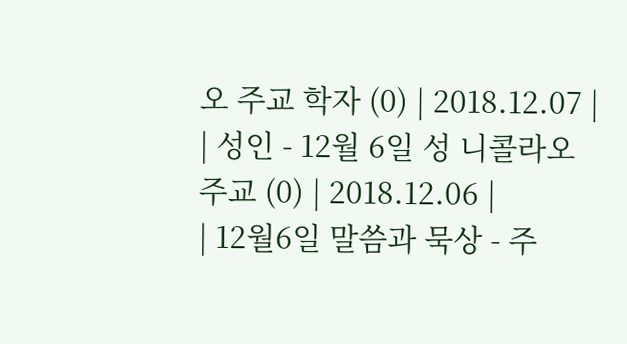오 주교 학자 (0) | 2018.12.07 |
| 성인 - 12월 6일 성 니콜라오 주교 (0) | 2018.12.06 |
| 12월6일 말씀과 묵상 - 주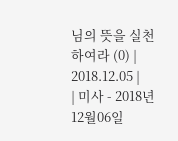님의 뜻을 실천하여라 (0) | 2018.12.05 |
| 미사 - 2018년 12월06일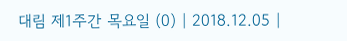대림 제1주간 목요일 (0) | 2018.12.05 |